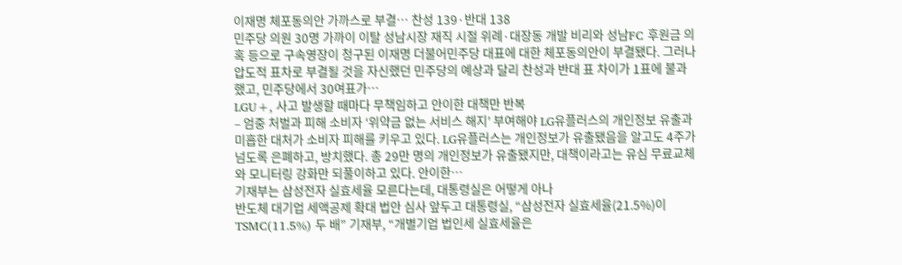이재명 체포동의안 가까스로 부결… 찬성 139·반대 138
민주당 의원 30명 가까이 이탈 성남시장 재직 시절 위례·대장동 개발 비리와 성남FC 후원금 의혹 등으로 구속영장이 청구된 이재명 더불어민주당 대표에 대한 체포동의안이 부결됐다. 그러나 압도적 표차로 부결될 것을 자신했던 민주당의 예상과 달리 찬성과 반대 표 차이가 1표에 불과했고, 민주당에서 30여표가…
LGU+, 사고 발생할 때마다 무책임하고 안이한 대책만 반복
– 엄중 처벌과 피해 소비자 ‘위약금 없는 서비스 해지’ 부여해야 LG유플러스의 개인정보 유출과 미흡한 대처가 소비자 피해를 키우고 있다. LG유플러스는 개인정보가 유출됐음을 알고도 4주가 넘도록 은폐하고, 방치했다. 총 29만 명의 개인정보가 유출됐지만, 대책이라고는 유심 무료교체와 모니터링 강화만 되풀이하고 있다. 안이한…
기재부는 삼성전자 실효세율 모른다는데, 대통령실은 어떻게 아나
반도체 대기업 세액공제 확대 법안 심사 앞두고 대통령실, “삼성전자 실효세율(21.5%)이 TSMC(11.5%) 두 배” 기재부, “개별기업 법인세 실효세율은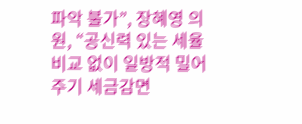파악 불가”, 장혜영 의원, “공신력 있는 세율비교 없이 일방적 밀어주기 세금감면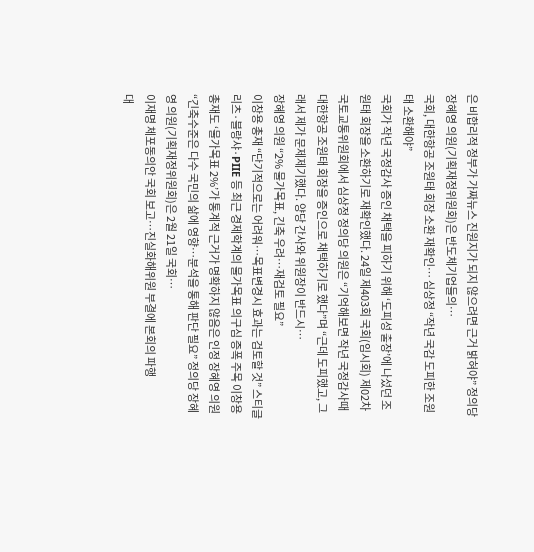은 비합리적 정부가 가짜뉴스 진원지가 되지 않으려면 근거 밝혀야” 정의당 장혜영 의원(기획재정위원회)은 반도체기업들의…
국회, 대한항공 조원태 회장 소환 재확인… 심상정 “작년 국감 도피한 조원태 소환해야”
국회가 작년 국정감사 증인 채택을 피하기 위해 ‘도피성 출장’에 나섰던 조원태 회장을 소환하기로 재확인했다. 24일 제403회 국회(임시회) 제02차 국토교통위원회에서 심상정 정의당 의원은 “기억해보면 작년 국정감사때 대한항공 조원태 회장을 증인으로 채택하기로 했다”며 “근데 도피했고, 그래서 제가 문제제기했다. 양당 간사와 위원장이 반드시…
장혜영 의원 “2% 물가목표, 긴축 우려…재검토 필요”
이창용 총재 “단기적으로는 어려워…목표변경시 효과는 검토할 것” 스티글리츠·블랑샤·PIIE 등 최근 경제학계의 물가목표 의구심 증폭 주목 이창용 총재도 ‘물가목표 2%’가 통계적 근거가 명확하지 않음은 인정 장혜영 의원 “긴축수준은 다수 국민의 삶에 영향…분석을 통해 판단 필요” 정의당 장혜영 의원(기획재정위원회)은 2월 21일 국회…
이재명 체포동의안 국회 보고…진실화해위원 부결에 본회의 파행
대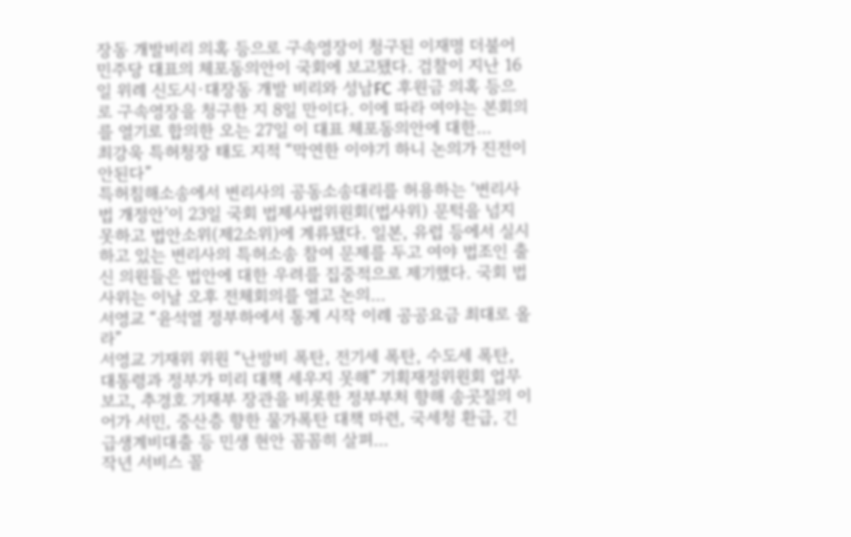장동 개발비리 의혹 등으로 구속영장이 청구된 이재명 더불어민주당 대표의 체포동의안이 국회에 보고됐다. 검찰이 지난 16일 위례 신도시·대장동 개발 비리와 성남FC 후원금 의혹 등으로 구속영장을 청구한 지 8일 만이다. 이에 따라 여야는 본회의를 열기로 합의한 오는 27일 이 대표 체포동의안에 대한…
최강욱 특허청장 태도 지적 “막연한 이야기 하니 논의가 진전이 안된다”
특허침해소송에서 변리사의 공동소송대리를 허용하는 ‘변리사법 개정안’이 23일 국회 법제사법위원회(법사위) 문턱을 넘지 못하고 법안소위(제2소위)에 계류됐다. 일본, 유럽 등에서 실시하고 있는 변리사의 특허소송 참여 문제를 두고 여야 법조인 출신 의원들은 법안에 대한 우려를 집중적으로 제기했다. 국회 법사위는 이날 오후 전체회의를 열고 논의…
서영교 “윤석열 정부하에서 통계 시작 이례 공공요금 최대로 올라”
서영교 기재위 위원 “난방비 폭탄, 전기세 폭탄, 수도세 폭탄, 대통령과 정부가 미리 대책 세우지 못해” 기획재정위원회 업무 보고, 추경호 기재부 장관을 비롯한 정부부처 향해 송곳질의 이어가 서민, 중산층 향한 물가폭탄 대책 마련, 국세청 환급, 긴급생계비대출 등 민생 현안 꼼꼼히 살펴…
작년 서비스 꼴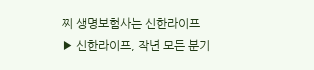찌 생명보험사는 신한라이프
▶ 신한라이프, 작년 모든 분기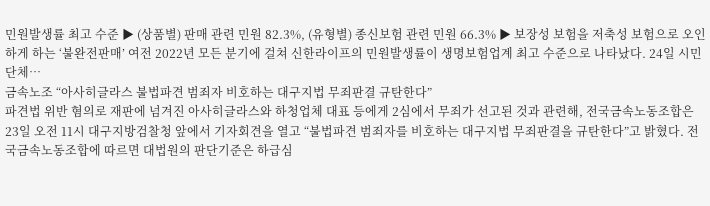민원발생률 최고 수준 ▶ (상품별) 판매 관련 민원 82.3%, (유형별) 종신보험 관련 민원 66.3% ▶ 보장성 보험을 저축성 보험으로 오인하게 하는 ‘불완전판매’ 여전 2022년 모든 분기에 걸쳐 신한라이프의 민원발생률이 생명보험업계 최고 수준으로 나타났다. 24일 시민단체…
금속노조 “아사히글라스 불법파견 범죄자 비호하는 대구지법 무죄판결 규탄한다”
파견법 위반 혐의로 재판에 넘겨진 아사히글라스와 하청업체 대표 등에게 2심에서 무죄가 선고된 것과 관련해, 전국금속노동조합은 23일 오전 11시 대구지방검찰청 앞에서 기자회견을 열고 “불법파견 범죄자를 비호하는 대구지법 무죄판결을 규탄한다”고 밝혔다. 전국금속노동조합에 따르면 대법원의 판단기준은 하급심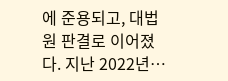에 준용되고, 대법원 판결로 이어졌다. 지난 2022년…